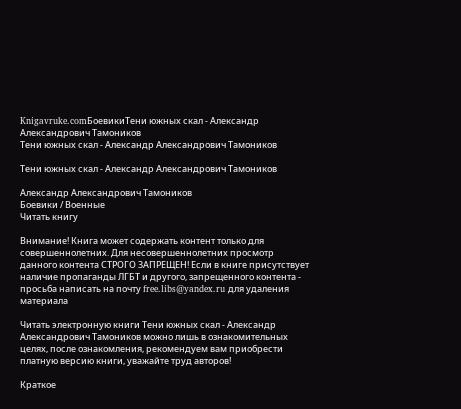Knigavruke.comБоевикиТени южных скал - Александр Александрович Тамоников
Тени южных скал - Александр Александрович Тамоников

Тени южных скал - Александр Александрович Тамоников

Александр Александрович Тамоников
Боевики / Военные
Читать книгу

Внимание! Книга может содержать контент только для совершеннолетних. Для несовершеннолетних просмотр данного контента СТРОГО ЗАПРЕЩЕН! Если в книге присутствует наличие пропаганды ЛГБТ и другого, запрещенного контента - просьба написать на почту free.libs@yandex.ru для удаления материала

Читать электронную книги Тени южных скал - Александр Александрович Тамоников можно лишь в ознакомительных целях, после ознакомления, рекомендуем вам приобрести платную версию книги, уважайте труд авторов!

Краткое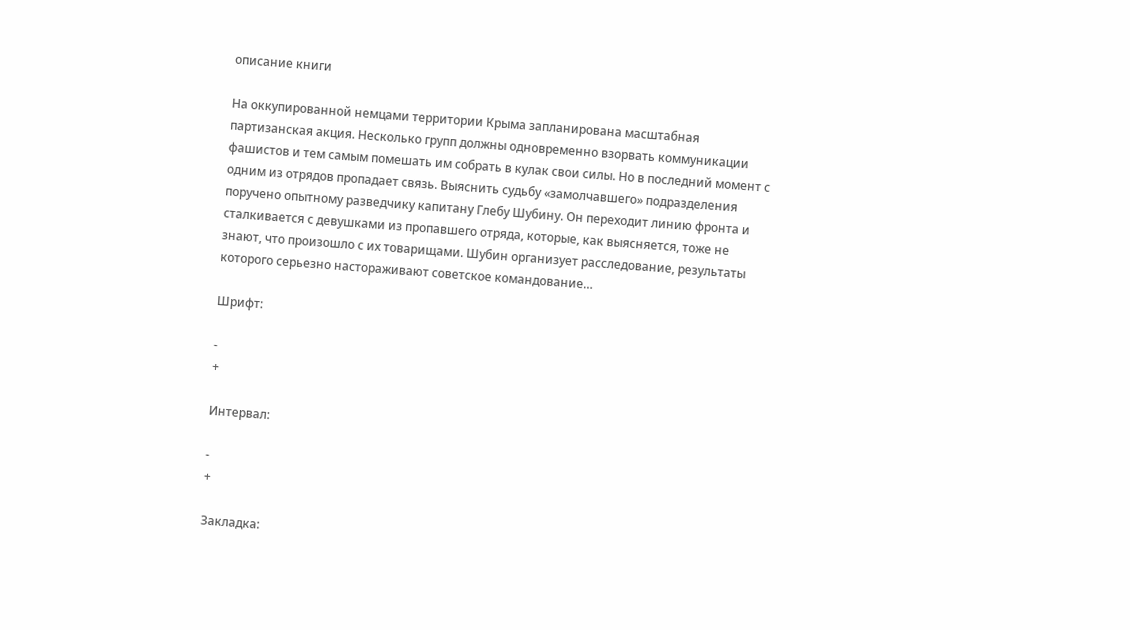описание книги

На оккупированной немцами территории Крыма запланирована масштабная партизанская акция. Несколько групп должны одновременно взорвать коммуникации фашистов и тем самым помешать им собрать в кулак свои силы. Но в последний момент с одним из отрядов пропадает связь. Выяснить судьбу «замолчавшего» подразделения поручено опытному разведчику капитану Глебу Шубину. Он переходит линию фронта и сталкивается с девушками из пропавшего отряда, которые, как выясняется, тоже не знают, что произошло с их товарищами. Шубин организует расследование, результаты которого серьезно настораживают советское командование…

Шрифт:

-
+

Интервал:

-
+

Закладка: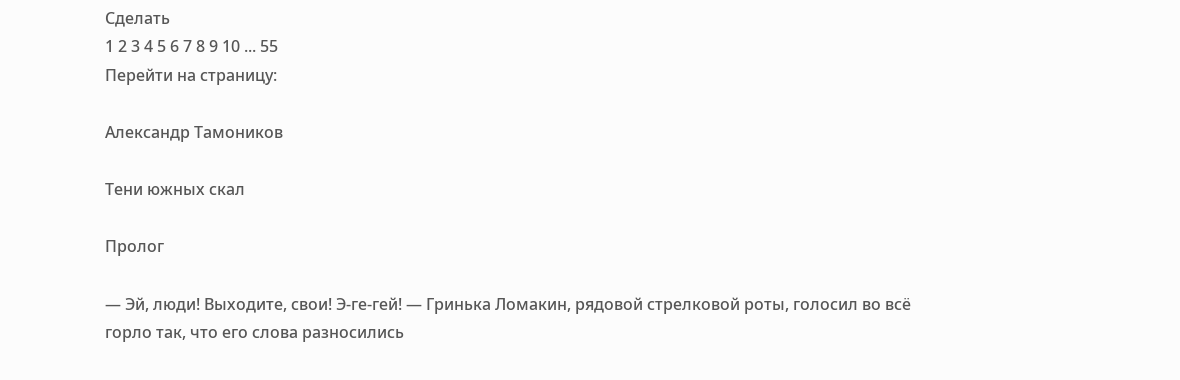Сделать
1 2 3 4 5 6 7 8 9 10 ... 55
Перейти на страницу:

Александр Тамоников

Тени южных скал

Пролог

— Эй, люди! Выходите, свои! Э-ге-гей! — Гринька Ломакин, рядовой стрелковой роты, голосил во всё горло так, что его слова разносились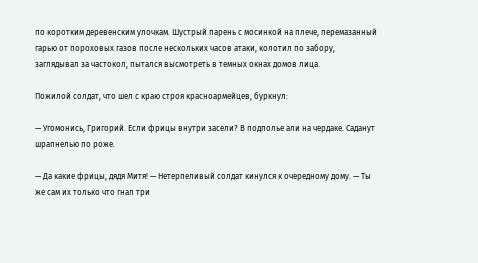по коротким деревенским улочкам. Шустрый парень с мосинкой на плече, перемазанный гарью от пороховых газов после нескольких часов атаки, колотил по забору, заглядывал за частокол, пытался высмотреть в темных окнах домов лица.

Пожилой солдат, что шел с краю строя красноармейцев, буркнул:

— Угомонись, Григорий. Если фрицы внутри засели? В подполье али на чердаке. Саданут шрапнелью по роже.

— Да какие фрицы, дядя Митя! — Нетерпеливый солдат кинулся к очередному дому. — Ты же сам их только что гнал три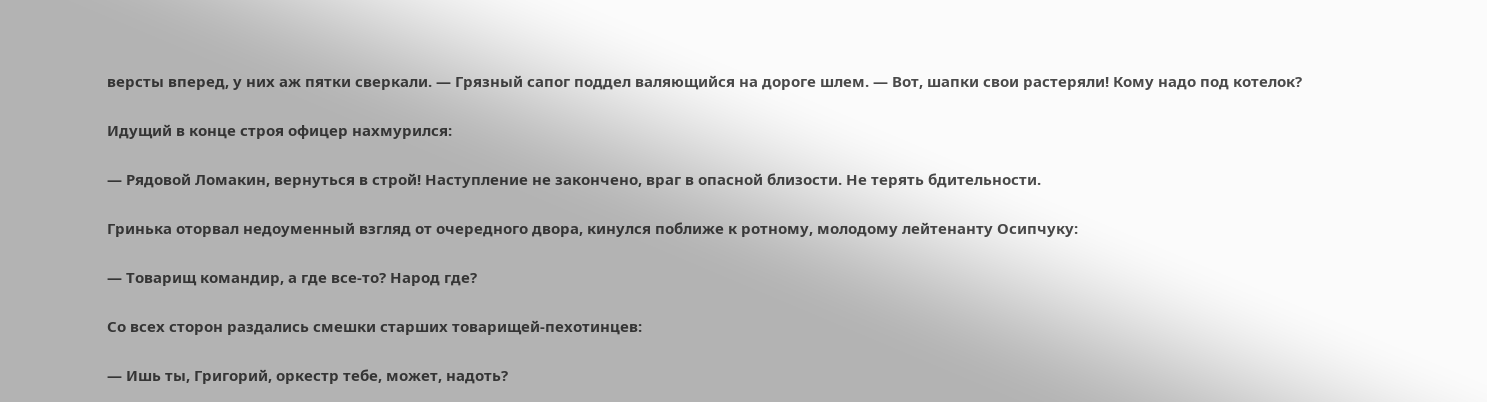версты вперед, у них аж пятки сверкали. — Грязный сапог поддел валяющийся на дороге шлем. — Вот, шапки свои растеряли! Кому надо под котелок?

Идущий в конце строя офицер нахмурился:

— Рядовой Ломакин, вернуться в строй! Наступление не закончено, враг в опасной близости. Не терять бдительности.

Гринька оторвал недоуменный взгляд от очередного двора, кинулся поближе к ротному, молодому лейтенанту Осипчуку:

— Товарищ командир, а где все-то? Народ где?

Со всех сторон раздались смешки старших товарищей-пехотинцев:

— Ишь ты, Григорий, оркестр тебе, может, надоть?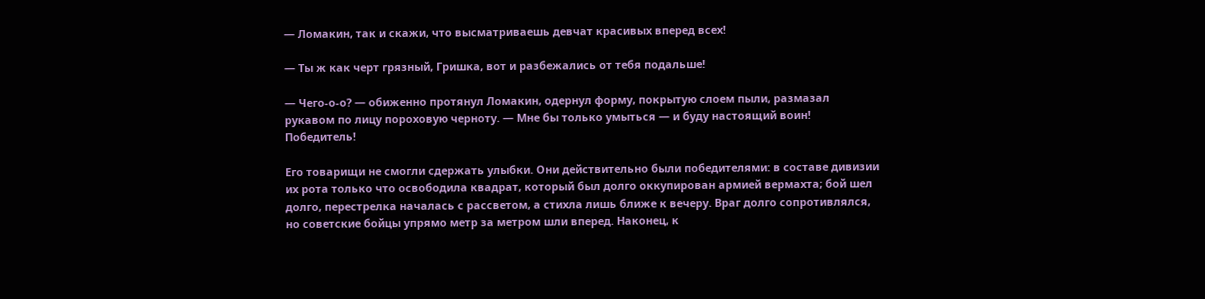— Ломакин, так и скажи, что высматриваешь девчат красивых вперед всех!

— Ты ж как черт грязный, Гришка, вот и разбежались от тебя подальше!

— Чего-о-о? — обиженно протянул Ломакин, одернул форму, покрытую слоем пыли, размазал рукавом по лицу пороховую черноту. — Мне бы только умыться — и буду настоящий воин! Победитель!

Его товарищи не смогли сдержать улыбки. Они действительно были победителями: в составе дивизии их рота только что освободила квадрат, который был долго оккупирован армией вермахта; бой шел долго, перестрелка началась с рассветом, а стихла лишь ближе к вечеру. Враг долго сопротивлялся, но советские бойцы упрямо метр за метром шли вперед. Наконец, к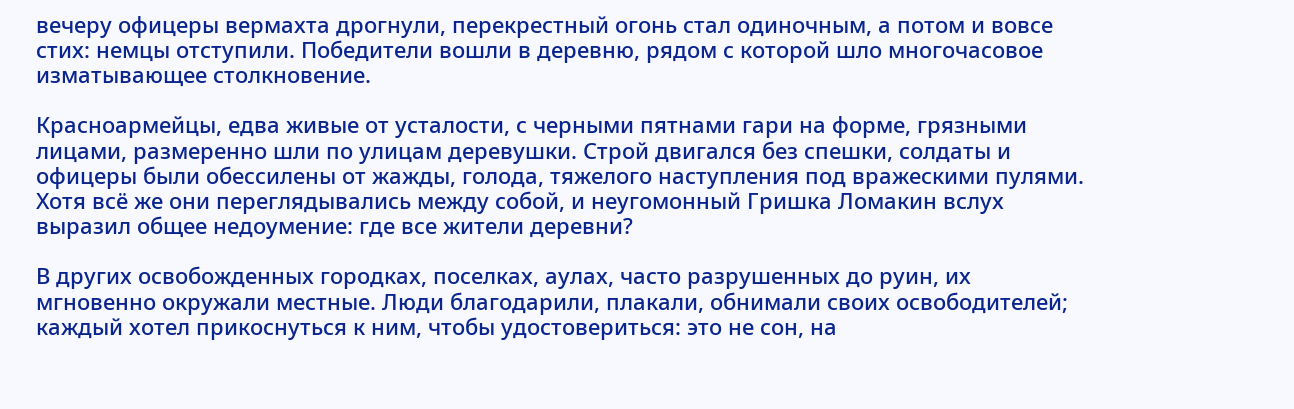вечеру офицеры вермахта дрогнули, перекрестный огонь стал одиночным, а потом и вовсе стих: немцы отступили. Победители вошли в деревню, рядом с которой шло многочасовое изматывающее столкновение.

Красноармейцы, едва живые от усталости, с черными пятнами гари на форме, грязными лицами, размеренно шли по улицам деревушки. Строй двигался без спешки, солдаты и офицеры были обессилены от жажды, голода, тяжелого наступления под вражескими пулями. Хотя всё же они переглядывались между собой, и неугомонный Гришка Ломакин вслух выразил общее недоумение: где все жители деревни?

В других освобожденных городках, поселках, аулах, часто разрушенных до руин, их мгновенно окружали местные. Люди благодарили, плакали, обнимали своих освободителей; каждый хотел прикоснуться к ним, чтобы удостовериться: это не сон, на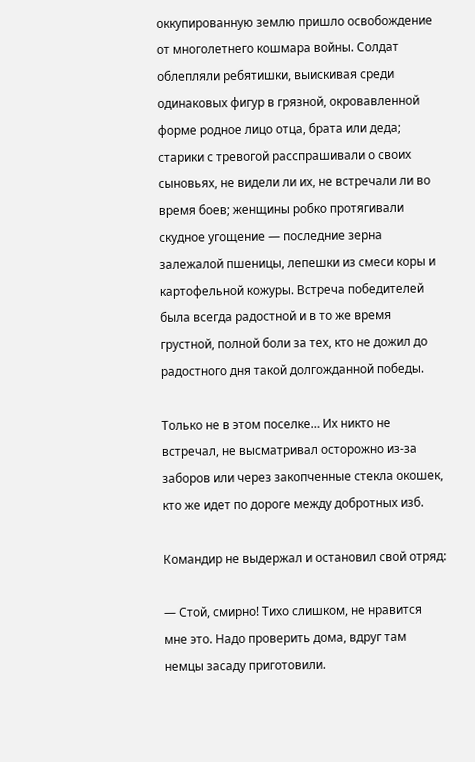оккупированную землю пришло освобождение от многолетнего кошмара войны. Солдат облепляли ребятишки, выискивая среди одинаковых фигур в грязной, окровавленной форме родное лицо отца, брата или деда; старики с тревогой расспрашивали о своих сыновьях, не видели ли их, не встречали ли во время боев; женщины робко протягивали скудное угощение — последние зерна залежалой пшеницы, лепешки из смеси коры и картофельной кожуры. Встреча победителей была всегда радостной и в то же время грустной, полной боли за тех, кто не дожил до радостного дня такой долгожданной победы.

Только не в этом поселке… Их никто не встречал, не высматривал осторожно из-за заборов или через закопченные стекла окошек, кто же идет по дороге между добротных изб.

Командир не выдержал и остановил свой отряд:

— Стой, смирно! Тихо слишком, не нравится мне это. Надо проверить дома, вдруг там немцы засаду приготовили.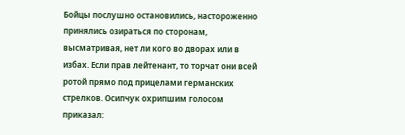Бойцы послушно остановились, настороженно принялись озираться по сторонам, высматривая, нет ли кого во дворах или в избах. Если прав лейтенант, то торчат они всей ротой прямо под прицелами германских стрелков. Осипчук охрипшим голосом приказал: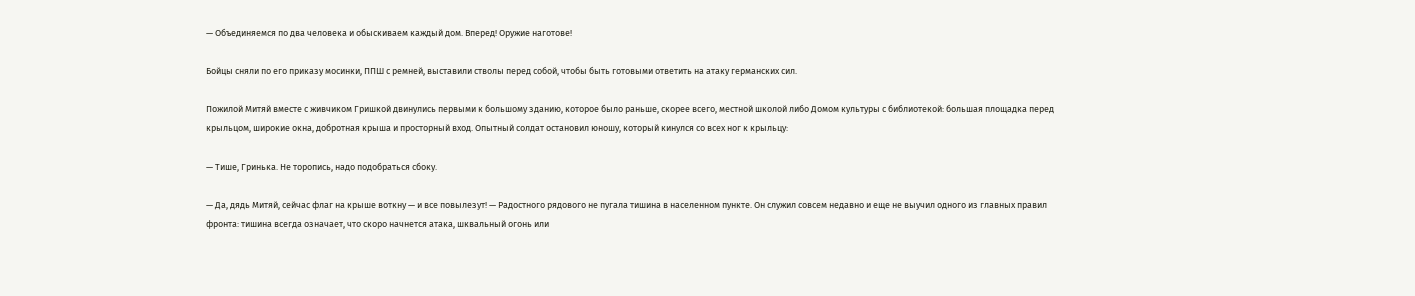— Объединяемся по два человека и обыскиваем каждый дом. Вперед! Оружие наготове!

Бойцы сняли по его приказу мосинки, ППШ с ремней, выставили стволы перед собой, чтобы быть готовыми ответить на атаку германских сил.

Пожилой Митяй вместе с живчиком Гришкой двинулись первыми к большому зданию, которое было раньше, скорее всего, местной школой либо Домом культуры с библиотекой: большая площадка перед крыльцом, широкие окна, добротная крыша и просторный вход. Опытный солдат остановил юношу, который кинулся со всех ног к крыльцу:

— Тише, Гринька. Не торопись, надо подобраться сбоку.

— Да, дядь Митяй, сейчас флаг на крыше воткну — и все повылезут! — Радостного рядового не пугала тишина в населенном пункте. Он служил совсем недавно и еще не выучил одного из главных правил фронта: тишина всегда означает, что скоро начнется атака, шквальный огонь или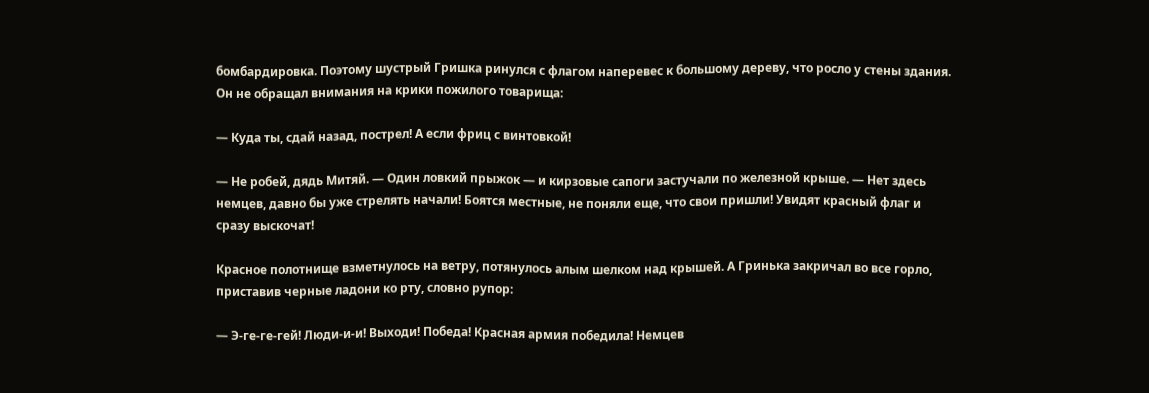бомбардировка. Поэтому шустрый Гришка ринулся с флагом наперевес к большому дереву, что росло у стены здания. Он не обращал внимания на крики пожилого товарища:

— Куда ты, сдай назад, пострел! А если фриц с винтовкой!

— Не робей, дядь Митяй. — Один ловкий прыжок — и кирзовые сапоги застучали по железной крыше. — Нет здесь немцев, давно бы уже стрелять начали! Боятся местные, не поняли еще, что свои пришли! Увидят красный флаг и сразу выскочат!

Красное полотнище взметнулось на ветру, потянулось алым шелком над крышей. А Гринька закричал во все горло, приставив черные ладони ко рту, словно рупор:

— Э-ге-ге-гей! Люди-и-и! Выходи! Победа! Красная армия победила! Немцев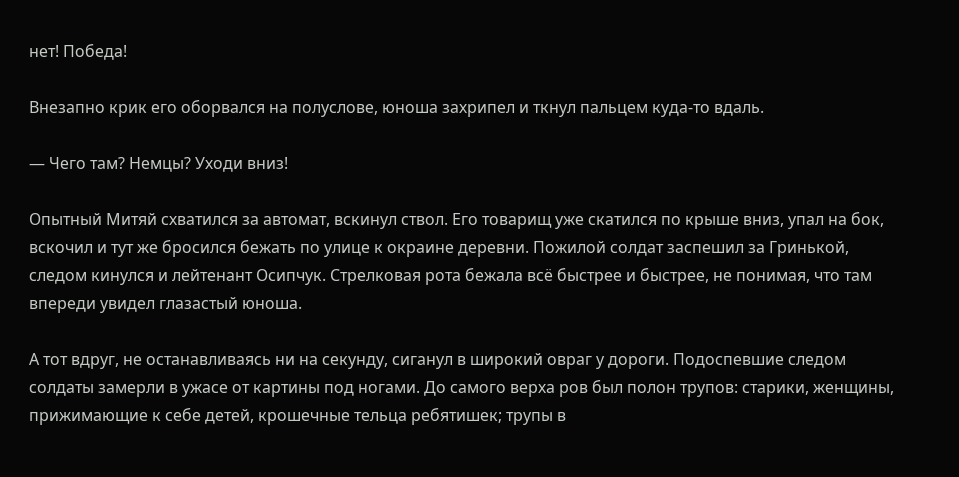нет! Победа!

Внезапно крик его оборвался на полуслове, юноша захрипел и ткнул пальцем куда-то вдаль.

— Чего там? Немцы? Уходи вниз!

Опытный Митяй схватился за автомат, вскинул ствол. Его товарищ уже скатился по крыше вниз, упал на бок, вскочил и тут же бросился бежать по улице к окраине деревни. Пожилой солдат заспешил за Гринькой, следом кинулся и лейтенант Осипчук. Стрелковая рота бежала всё быстрее и быстрее, не понимая, что там впереди увидел глазастый юноша.

А тот вдруг, не останавливаясь ни на секунду, сиганул в широкий овраг у дороги. Подоспевшие следом солдаты замерли в ужасе от картины под ногами. До самого верха ров был полон трупов: старики, женщины, прижимающие к себе детей, крошечные тельца ребятишек; трупы в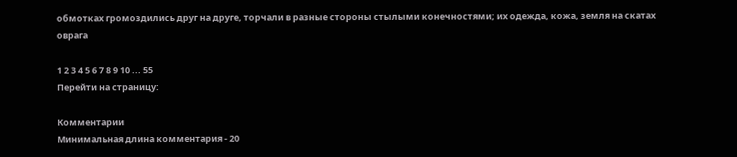обмотках громоздились друг на друге, торчали в разные стороны стылыми конечностями; их одежда, кожа, земля на скатах оврага

1 2 3 4 5 6 7 8 9 10 ... 55
Перейти на страницу:

Комментарии
Минимальная длина комментария - 20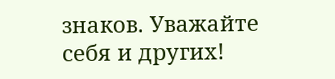знаков. Уважайте себя и других!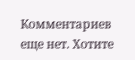Комментариев еще нет. Хотите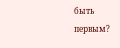быть первым?